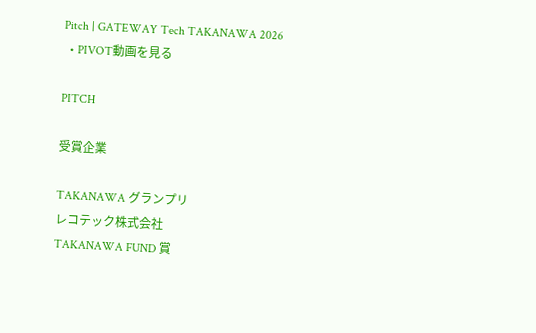Pitch | GATEWAY Tech TAKANAWA 2026
  • PIVOT動画を見る

PITCH

受賞企業

TAKANAWA グランプリ
レコテック株式会社
TAKANAWA FUND 賞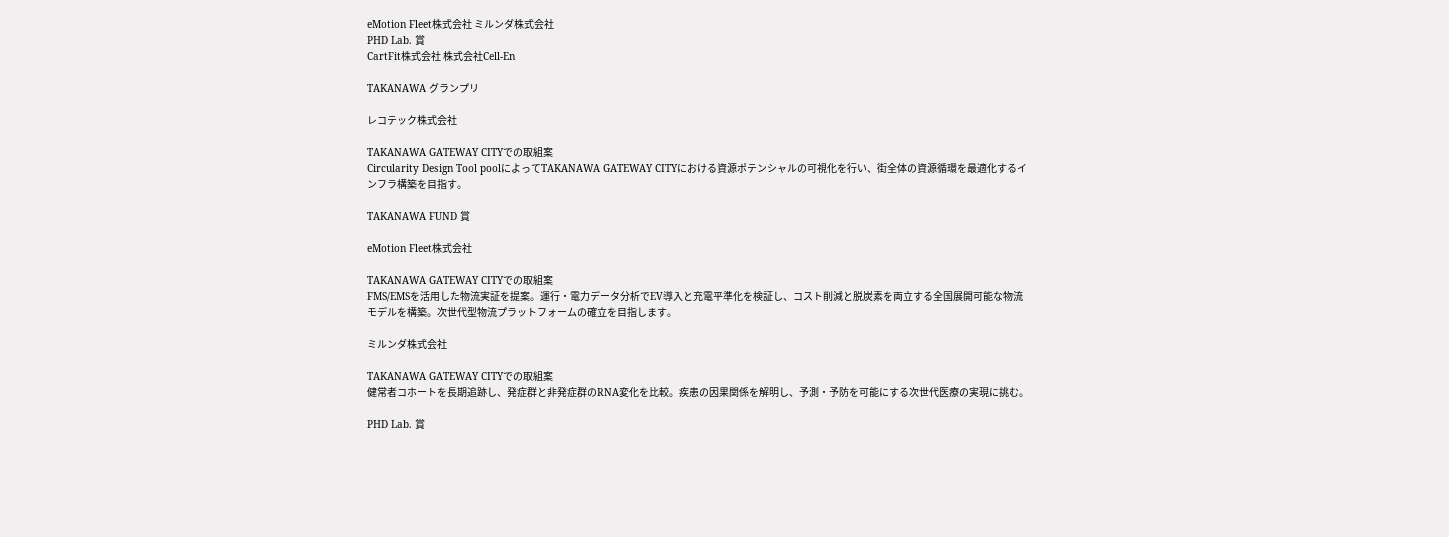eMotion Fleet株式会社 ミルンダ株式会社
PHD Lab. 賞
CartFit株式会社 株式会社Cell-En

TAKANAWA グランプリ

レコテック株式会社

TAKANAWA GATEWAY CITYでの取組案
Circularity Design Tool poolによってTAKANAWA GATEWAY CITYにおける資源ポテンシャルの可視化を行い、街全体の資源循環を最適化するインフラ構築を目指す。

TAKANAWA FUND 賞

eMotion Fleet株式会社

TAKANAWA GATEWAY CITYでの取組案
FMS/EMSを活用した物流実証を提案。運行・電力データ分析でEV導入と充電平準化を検証し、コスト削減と脱炭素を両立する全国展開可能な物流モデルを構築。次世代型物流プラットフォームの確立を目指します。

ミルンダ株式会社

TAKANAWA GATEWAY CITYでの取組案
健常者コホートを長期追跡し、発症群と非発症群のRNA変化を比較。疾患の因果関係を解明し、予測・予防を可能にする次世代医療の実現に挑む。

PHD Lab. 賞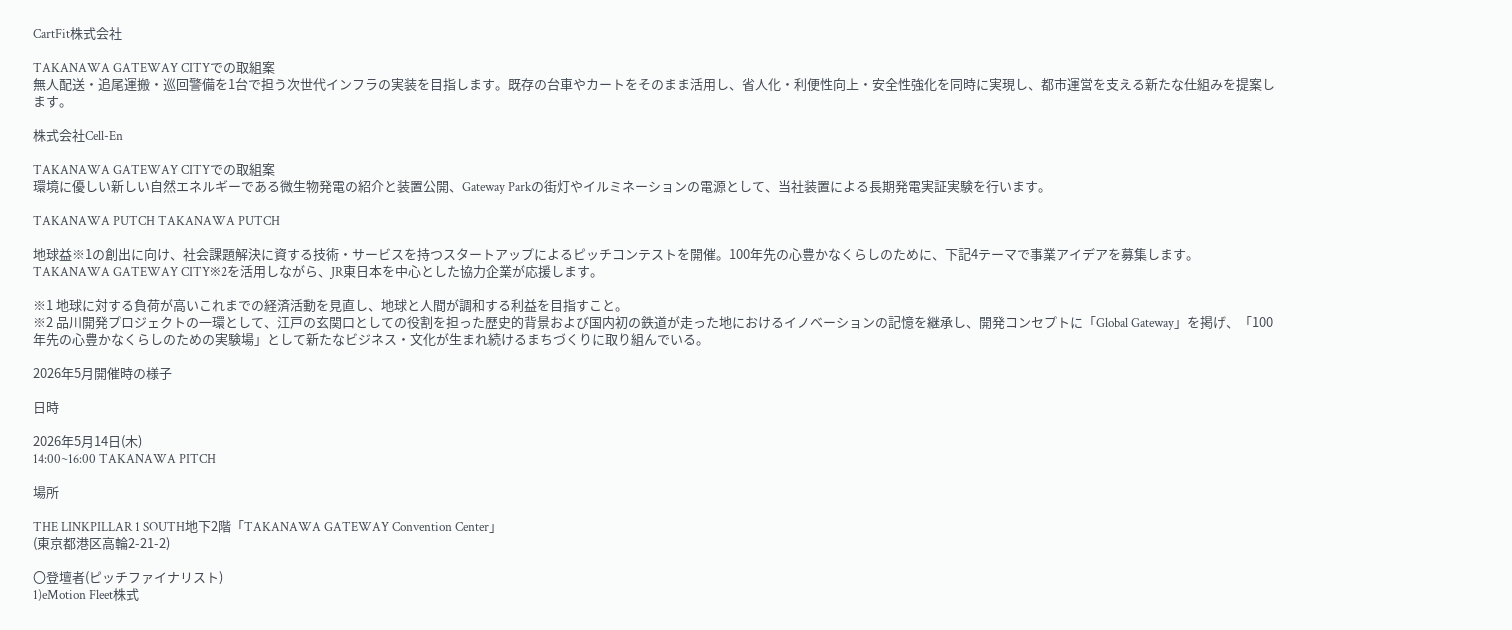CartFit株式会社

TAKANAWA GATEWAY CITYでの取組案
無人配送・追尾運搬・巡回警備を1台で担う次世代インフラの実装を目指します。既存の台車やカートをそのまま活用し、省人化・利便性向上・安全性強化を同時に実現し、都市運営を支える新たな仕組みを提案します。

株式会社Cell-En

TAKANAWA GATEWAY CITYでの取組案
環境に優しい新しい自然エネルギーである微生物発電の紹介と装置公開、Gateway Parkの街灯やイルミネーションの電源として、当社装置による長期発電実証実験を行います。

TAKANAWA PUTCH TAKANAWA PUTCH

地球益※1の創出に向け、社会課題解決に資する技術・サービスを持つスタートアップによるピッチコンテストを開催。100年先の心豊かなくらしのために、下記4テーマで事業アイデアを募集します。TAKANAWA GATEWAY CITY※2を活用しながら、JR東日本を中心とした協力企業が応援します。

※1 地球に対する負荷が高いこれまでの経済活動を見直し、地球と人間が調和する利益を目指すこと。
※2 品川開発プロジェクトの一環として、江戸の玄関口としての役割を担った歴史的背景および国内初の鉄道が走った地におけるイノベーションの記憶を継承し、開発コンセプトに「Global Gateway」を掲げ、「100 年先の心豊かなくらしのための実験場」として新たなビジネス・文化が生まれ続けるまちづくりに取り組んでいる。

2026年5月開催時の様子

日時

2026年5月14日(木)
14:00~16:00 TAKANAWA PITCH

場所

THE LINKPILLAR 1 SOUTH地下2階「TAKANAWA GATEWAY Convention Center」
(東京都港区高輪2-21-2)

〇登壇者(ピッチファイナリスト)
1)eMotion Fleet株式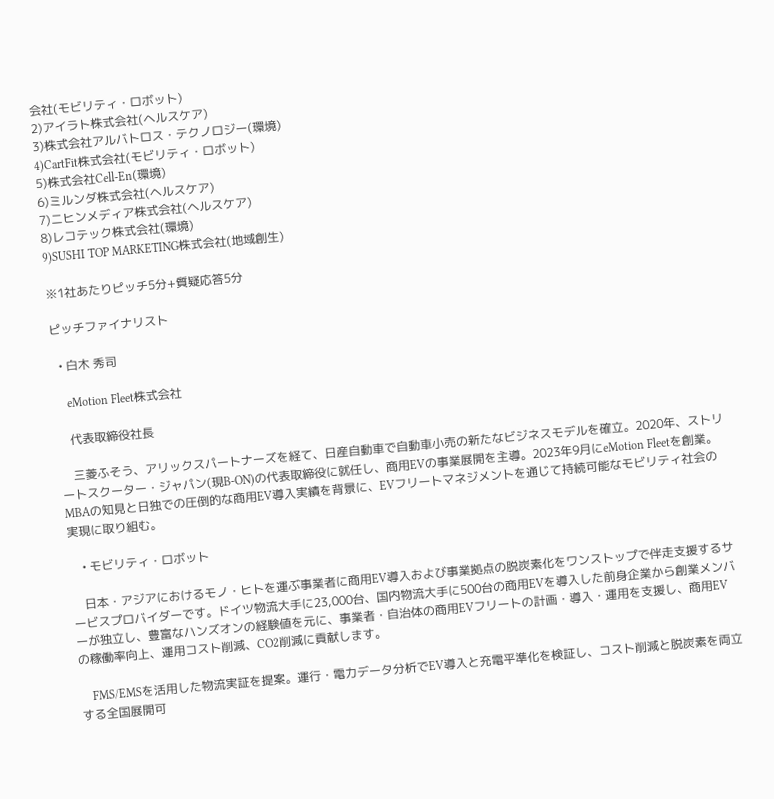会社(モビリティ・ロボット)
2)アイラト株式会社(ヘルスケア)
3)株式会社アルバトロス・テクノロジー(環境)
4)CartFit株式会社(モビリティ・ロボット)
5)株式会社Cell-En(環境)
6)ミルンダ株式会社(ヘルスケア)
7)ニヒンメディア株式会社(ヘルスケア)
8)レコテック株式会社(環境)
9)SUSHI TOP MARKETING株式会社(地域創生)

※1社あたりピッチ5分+質疑応答5分

ピッチファイナリスト

  • 白木 秀司

    eMotion Fleet株式会社

    代表取締役社長

    三菱ふそう、アリックスパートナーズを経て、日産自動車で自動車小売の新たなビジネスモデルを確立。2020年、ストリートスクーター・ジャパン(現B-ON)の代表取締役に就任し、商用EVの事業展開を主導。2023年9月にeMotion Fleetを創業。MBAの知見と日独での圧倒的な商用EV導入実績を背景に、EVフリートマネジメントを通じて持続可能なモビリティ社会の実現に取り組む。

    • モビリティ・ロボット

    日本・アジアにおけるモノ・ヒトを運ぶ事業者に商用EV導入および事業拠点の脱炭素化をワンストップで伴走支援するサービスプロバイダーです。ドイツ物流大手に23,000台、国内物流大手に500台の商用EVを導入した前身企業から創業メンバーが独立し、豊富なハンズオンの経験値を元に、事業者・自治体の商用EVフリートの計画・導入・運用を支援し、商用EVの稼働率向上、運用コスト削減、CO2削減に貢献します。

    FMS/EMSを活用した物流実証を提案。運行・電力データ分析でEV導入と充電平準化を検証し、コスト削減と脱炭素を両立する全国展開可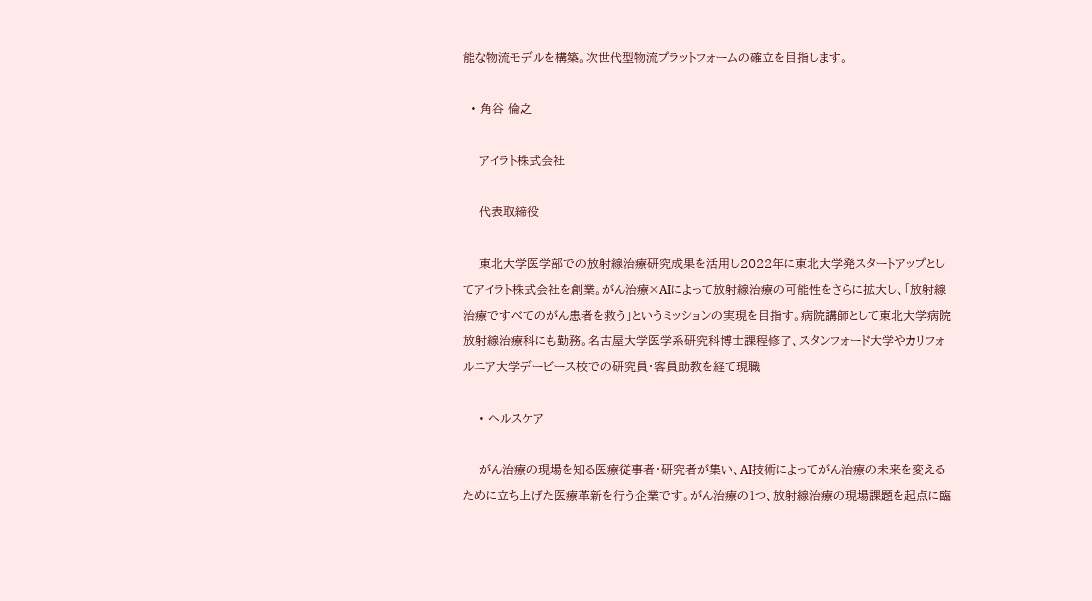能な物流モデルを構築。次世代型物流プラットフォームの確立を目指します。

  • 角谷 倫之

    アイラト株式会社

    代表取締役

    東北大学医学部での放射線治療研究成果を活用し2022年に東北大学発スタートアップとしてアイラト株式会社を創業。がん治療×AIによって放射線治療の可能性をさらに拡大し、「放射線治療ですべてのがん患者を救う」というミッションの実現を目指す。病院講師として東北大学病院放射線治療科にも勤務。名古屋大学医学系研究科博士課程修了、スタンフォード大学やカリフォルニア大学デービース校での研究員・客員助教を経て現職

    • ヘルスケア

    がん治療の現場を知る医療従事者・研究者が集い、AI技術によってがん治療の未来を変えるために立ち上げた医療革新を行う企業です。がん治療の1つ、放射線治療の現場課題を起点に臨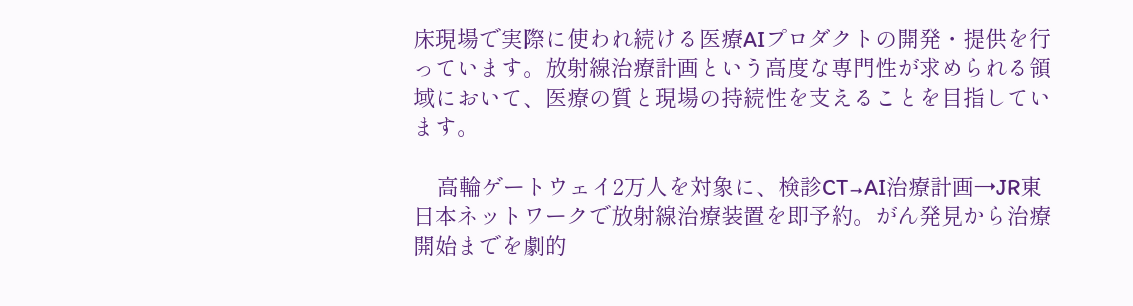床現場で実際に使われ続ける医療AIプロダクトの開発・提供を行っています。放射線治療計画という高度な専門性が求められる領域において、医療の質と現場の持続性を支えることを目指しています。

    高輪ゲートウェイ2万人を対象に、検診CT→AI治療計画→JR東日本ネットワークで放射線治療装置を即予約。がん発見から治療開始までを劇的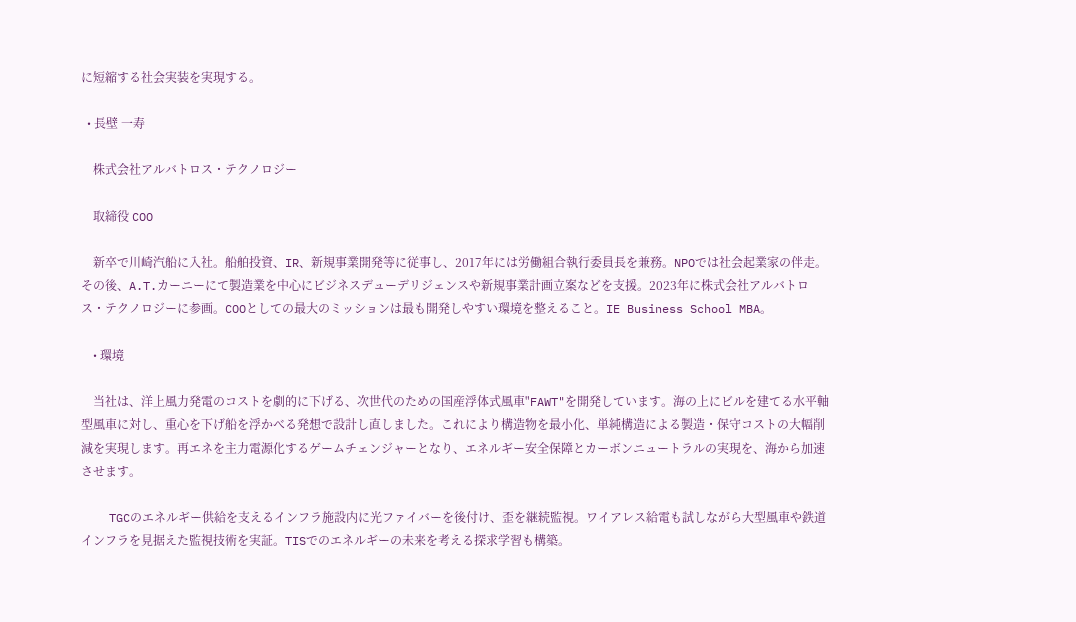に短縮する社会実装を実現する。

  • 長壁 一寿

    株式会社アルバトロス・テクノロジー

    取締役 COO

    新卒で川崎汽船に入社。船舶投資、IR、新規事業開発等に従事し、2017年には労働組合執行委員長を兼務。NPOでは社会起業家の伴走。その後、A.T.カーニーにて製造業を中心にビジネスデューデリジェンスや新規事業計画立案などを支援。2023年に株式会社アルバトロス・テクノロジーに参画。COOとしての最大のミッションは最も開発しやすい環境を整えること。IE Business School MBA。

    • 環境

    当社は、洋上風力発電のコストを劇的に下げる、次世代のための国産浮体式風車"FAWT"を開発しています。海の上にビルを建てる水平軸型風車に対し、重心を下げ船を浮かべる発想で設計し直しました。これにより構造物を最小化、単純構造による製造・保守コストの大幅削減を実現します。再エネを主力電源化するゲームチェンジャーとなり、エネルギー安全保障とカーボンニュートラルの実現を、海から加速させます。

    TGCのエネルギー供給を支えるインフラ施設内に光ファイバーを後付け、歪を継続監視。ワイアレス給電も試しながら大型風車や鉄道インフラを見据えた監視技術を実証。TISでのエネルギーの未来を考える探求学習も構築。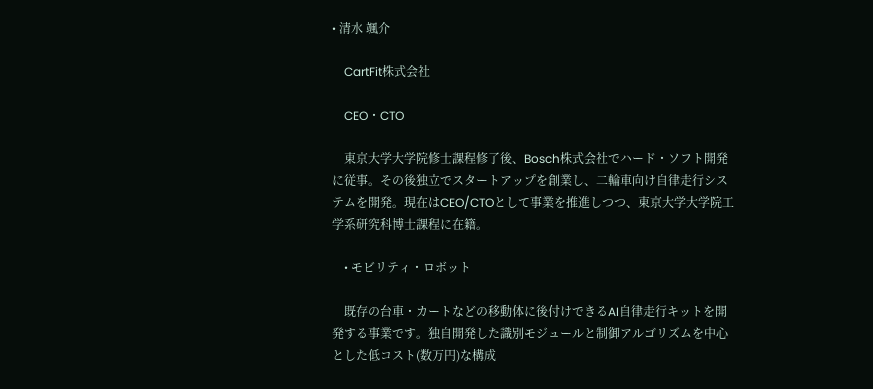• 清水 颯介

    CartFit株式会社

    CEO・CTO

    東京大学大学院修士課程修了後、Bosch株式会社でハード・ソフト開発に従事。その後独立でスタートアップを創業し、二輪車向け自律走行システムを開発。現在はCEO/CTOとして事業を推進しつつ、東京大学大学院工学系研究科博士課程に在籍。

    • モビリティ・ロボット

    既存の台車・カートなどの移動体に後付けできるAI自律走行キットを開発する事業です。独自開発した識別モジュールと制御アルゴリズムを中心とした低コスト(数万円)な構成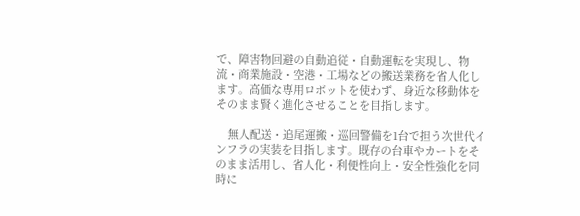で、障害物回避の自動追従・自動運転を実現し、物流・商業施設・空港・工場などの搬送業務を省人化します。高価な専用ロボットを使わず、身近な移動体をそのまま賢く進化させることを目指します。

    無人配送・追尾運搬・巡回警備を1台で担う次世代インフラの実装を目指します。既存の台車やカートをそのまま活用し、省人化・利便性向上・安全性強化を同時に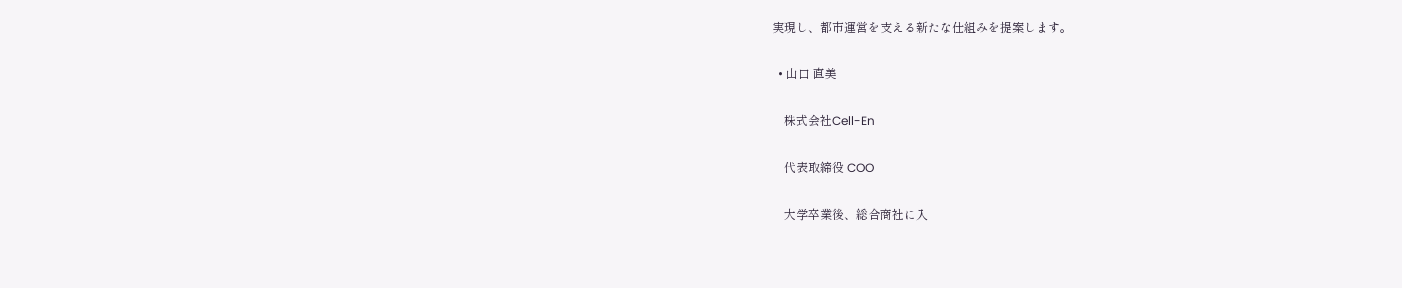実現し、都市運営を支える新たな仕組みを提案します。

  • 山口 直美

    株式会社Cell-En

    代表取締役 COO

    大学卒業後、総合商社に入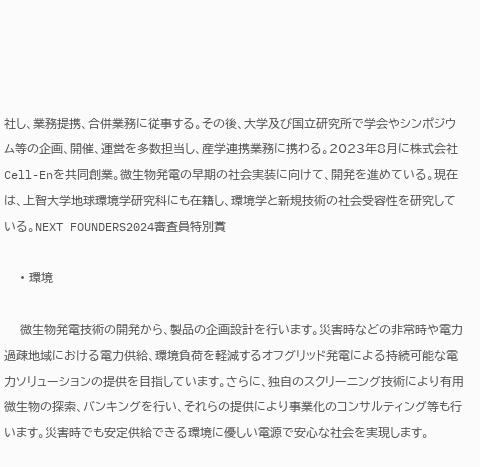社し、業務提携、合併業務に従事する。その後、大学及び国立研究所で学会やシンポジウム等の企画、開催、運営を多数担当し、産学連携業務に携わる。2023年8月に株式会社Cell-Enを共同創業。微生物発電の早期の社会実装に向けて、開発を進めている。現在は、上智大学地球環境学研究科にも在籍し、環境学と新規技術の社会受容性を研究している。NEXT FOUNDERS2024審査員特別賞

    • 環境

    微生物発電技術の開発から、製品の企画設計を行います。災害時などの非常時や電力過疎地域における電力供給、環境負荷を軽減するオフグリッド発電による持続可能な電力ソリューションの提供を目指しています。さらに、独自のスクリーニング技術により有用微生物の探索、バンキングを行い、それらの提供により事業化のコンサルティング等も行います。災害時でも安定供給できる環境に優しい電源で安心な社会を実現します。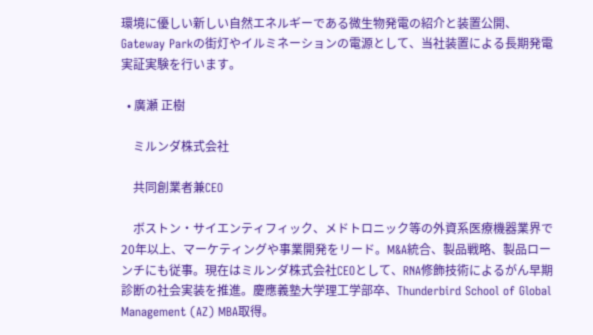環境に優しい新しい自然エネルギーである微生物発電の紹介と装置公開、Gateway Parkの街灯やイルミネーションの電源として、当社装置による長期発電実証実験を行います。

  • 廣瀬 正樹

    ミルンダ株式会社

    共同創業者兼CEO

    ボストン・サイエンティフィック、メドトロニック等の外資系医療機器業界で20年以上、マーケティングや事業開発をリード。M&A統合、製品戦略、製品ローンチにも従事。現在はミルンダ株式会社CEOとして、RNA修飾技術によるがん早期診断の社会実装を推進。慶應義塾大学理工学部卒、Thunderbird School of Global Management (AZ) MBA取得。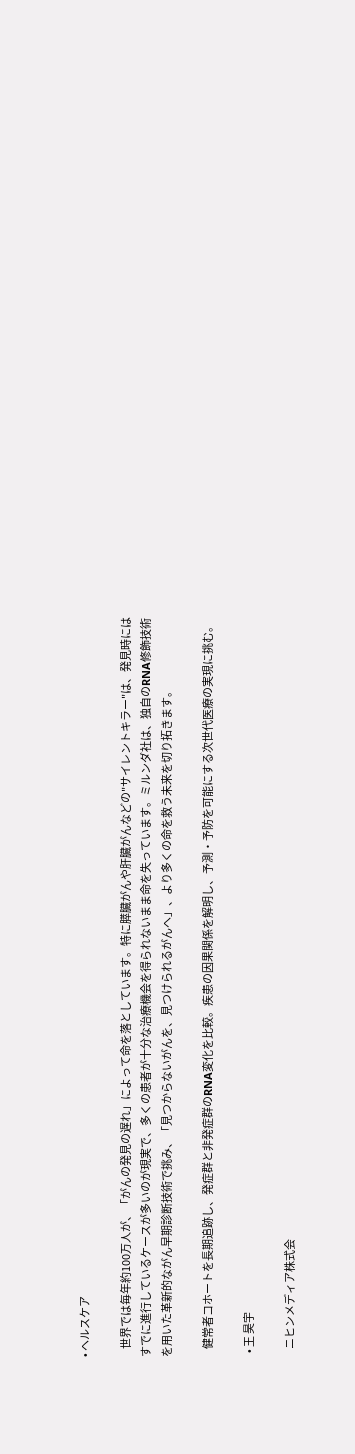• ヘルスケア

    世界では毎年約100万人が、「がんの発見の遅れ」によって命を落としています。特に膵臓がんや肝臓がんなどの"サイレントキラー"は、発見時にはすでに進行しているケースが多いのが現実で、多くの患者が十分な治療機会を得られないまま命を失っています。ミルンダ社は、独自のRNA修飾技術を用いた革新的ながん早期診断技術で挑み、「見つからないがんを、見つけられるがんへ」、より多くの命を救う未来を切り拓きます。

    健常者コホートを長期追跡し、発症群と非発症群のRNA変化を比較。疾患の因果関係を解明し、予測・予防を可能にする次世代医療の実現に挑む。

  • 王 昊宇

    ニヒンメディア株式会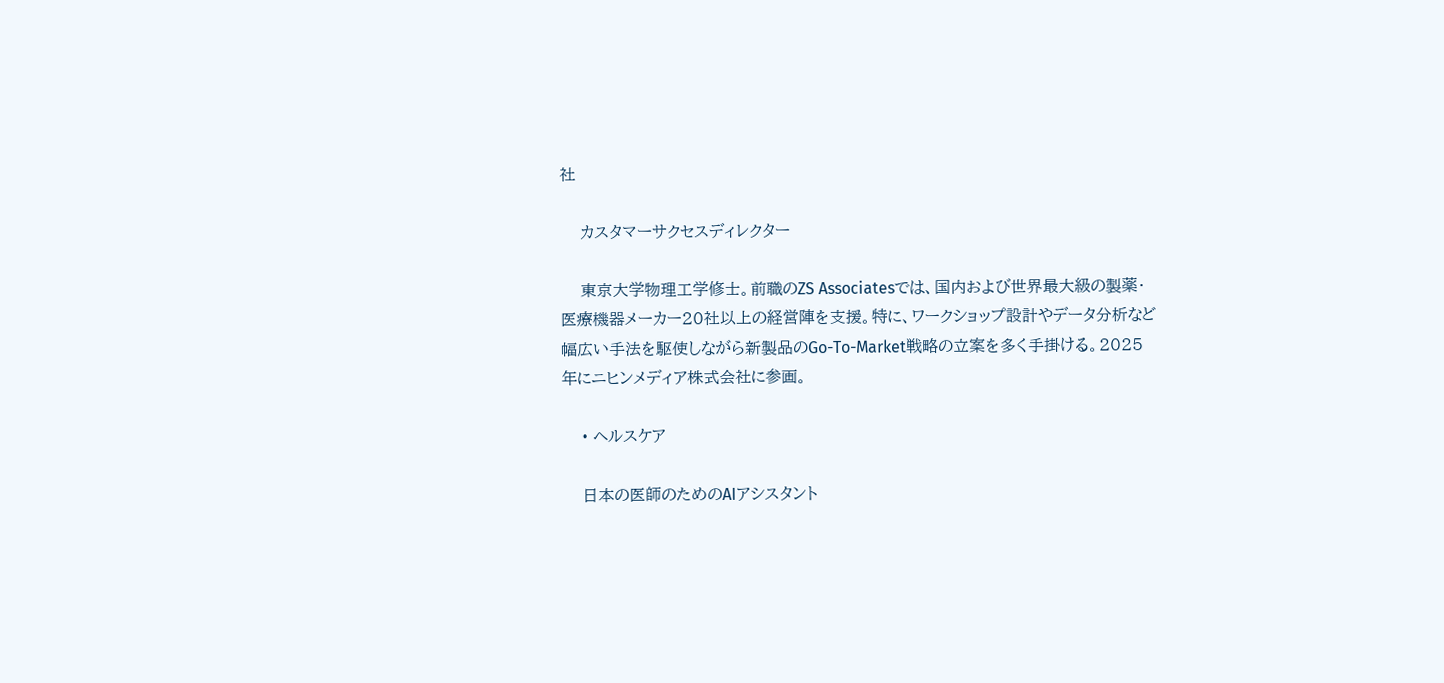社

    カスタマーサクセスディレクター

    東京大学物理工学修士。前職のZS Associatesでは、国内および世界最大級の製薬・医療機器メーカー20社以上の経営陣を支援。特に、ワークショップ設計やデータ分析など幅広い手法を駆使しながら新製品のGo-To-Market戦略の立案を多く手掛ける。2025年にニヒンメディア株式会社に参画。

    • ヘルスケア

    日本の医師のためのAIアシスタント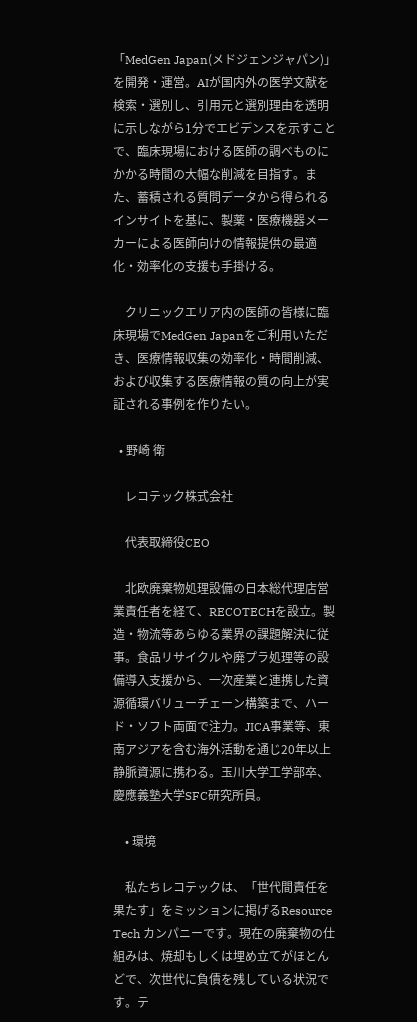「MedGen Japan(メドジェンジャパン)」を開発・運営。AIが国内外の医学文献を検索・選別し、引用元と選別理由を透明に示しながら1分でエビデンスを示すことで、臨床現場における医師の調べものにかかる時間の大幅な削減を目指す。また、蓄積される質問データから得られるインサイトを基に、製薬・医療機器メーカーによる医師向けの情報提供の最適化・効率化の支援も手掛ける。

    クリニックエリア内の医師の皆様に臨床現場でMedGen Japanをご利用いただき、医療情報収集の効率化・時間削減、および収集する医療情報の質の向上が実証される事例を作りたい。

  • 野崎 衛

    レコテック株式会社

    代表取締役CEO

    北欧廃棄物処理設備の日本総代理店営業責任者を経て、RECOTECHを設立。製造・物流等あらゆる業界の課題解決に従事。食品リサイクルや廃プラ処理等の設備導入支援から、一次産業と連携した資源循環バリューチェーン構築まで、ハード・ソフト両面で注力。JICA事業等、東南アジアを含む海外活動を通じ20年以上静脈資源に携わる。玉川大学工学部卒、慶應義塾大学SFC研究所員。

    • 環境

    私たちレコテックは、「世代間責任を果たす」をミッションに掲げるResource Tech カンパニーです。現在の廃棄物の仕組みは、焼却もしくは埋め立てがほとんどで、次世代に負債を残している状況です。テ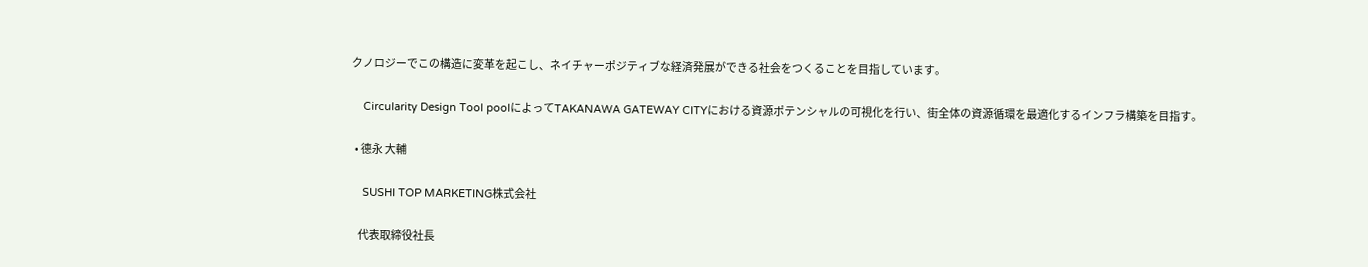クノロジーでこの構造に変革を起こし、ネイチャーポジティブな経済発展ができる社会をつくることを目指しています。

    Circularity Design Tool poolによってTAKANAWA GATEWAY CITYにおける資源ポテンシャルの可視化を行い、街全体の資源循環を最適化するインフラ構築を目指す。

  • 德永 大輔

    SUSHI TOP MARKETING株式会社

    代表取締役社長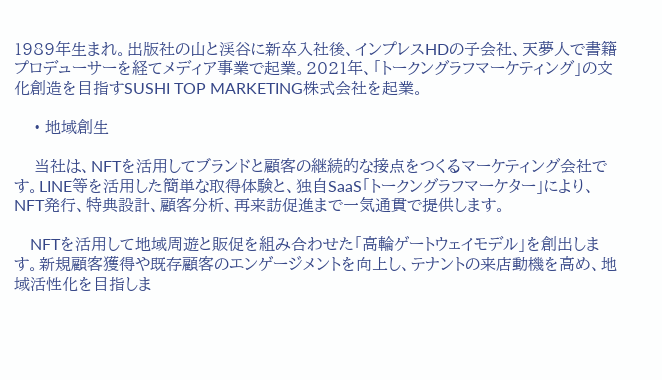1989年生まれ。出版社の山と渓谷に新卒入社後、インプレスHDの子会社、天夢人で書籍プロデューサーを経てメディア事業で起業。2021年、「トークングラフマーケティング」の文化創造を目指すSUSHI TOP MARKETING株式会社を起業。

    • 地域創生

    当社は、NFTを活用してブランドと顧客の継続的な接点をつくるマーケティング会社です。LINE等を活用した簡単な取得体験と、独自SaaS「トークングラフマーケター」により、NFT発行、特典設計、顧客分析、再来訪促進まで一気通貫で提供します。

    NFTを活用して地域周遊と販促を組み合わせた「高輪ゲートウェイモデル」を創出します。新規顧客獲得や既存顧客のエンゲージメントを向上し、テナントの来店動機を高め、地域活性化を目指しま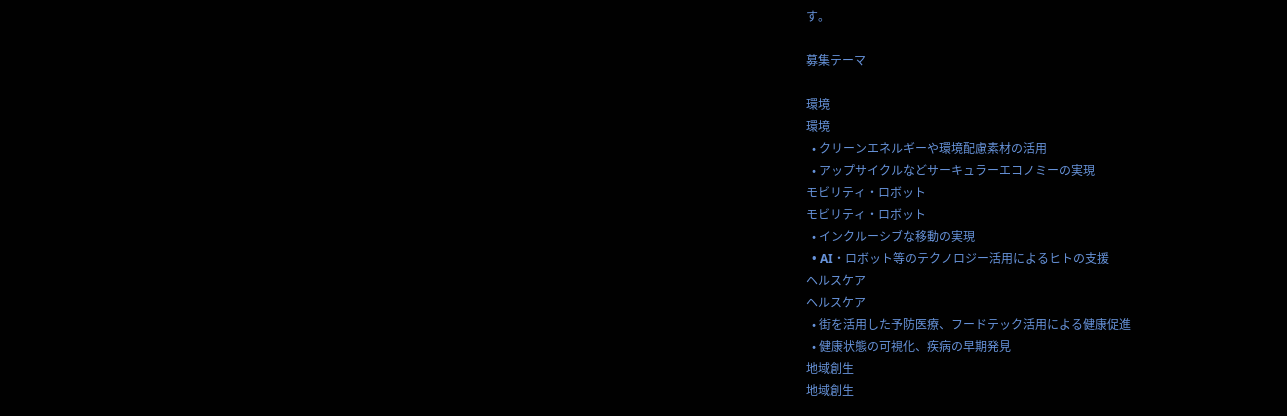す。

募集テーマ

環境
環境
  • クリーンエネルギーや環境配慮素材の活用
  • アップサイクルなどサーキュラーエコノミーの実現
モビリティ・ロボット
モビリティ・ロボット
  • インクルーシブな移動の実現
  • AI・ロボット等のテクノロジー活用によるヒトの支援
ヘルスケア
ヘルスケア
  • 街を活用した予防医療、フードテック活用による健康促進
  • 健康状態の可視化、疾病の早期発見
地域創生
地域創生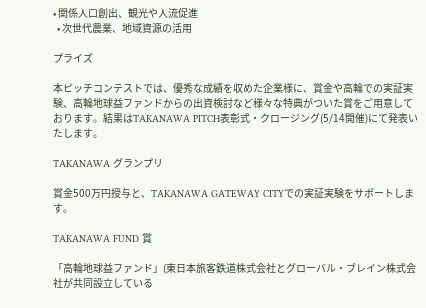• 関係人口創出、観光や人流促進
  • 次世代農業、地域資源の活用

プライズ

本ピッチコンテストでは、優秀な成績を収めた企業様に、賞金や高輪での実証実験、高輪地球益ファンドからの出資検討など様々な特典がついた賞をご用意しております。結果はTAKANAWA PITCH表彰式・クロージング(5/14開催)にて発表いたします。

TAKANAWA グランプリ

賞金500万円授与と、TAKANAWA GATEWAY CITYでの実証実験をサポートします。

TAKANAWA FUND 賞

「高輪地球益ファンド」(東日本旅客鉄道株式会社とグローバル・ブレイン株式会社が共同設立している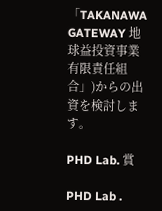「TAKANAWA GATEWAY 地球益投資事業有限責任組合」)からの出資を検討します。

PHD Lab. 賞

PHD Lab .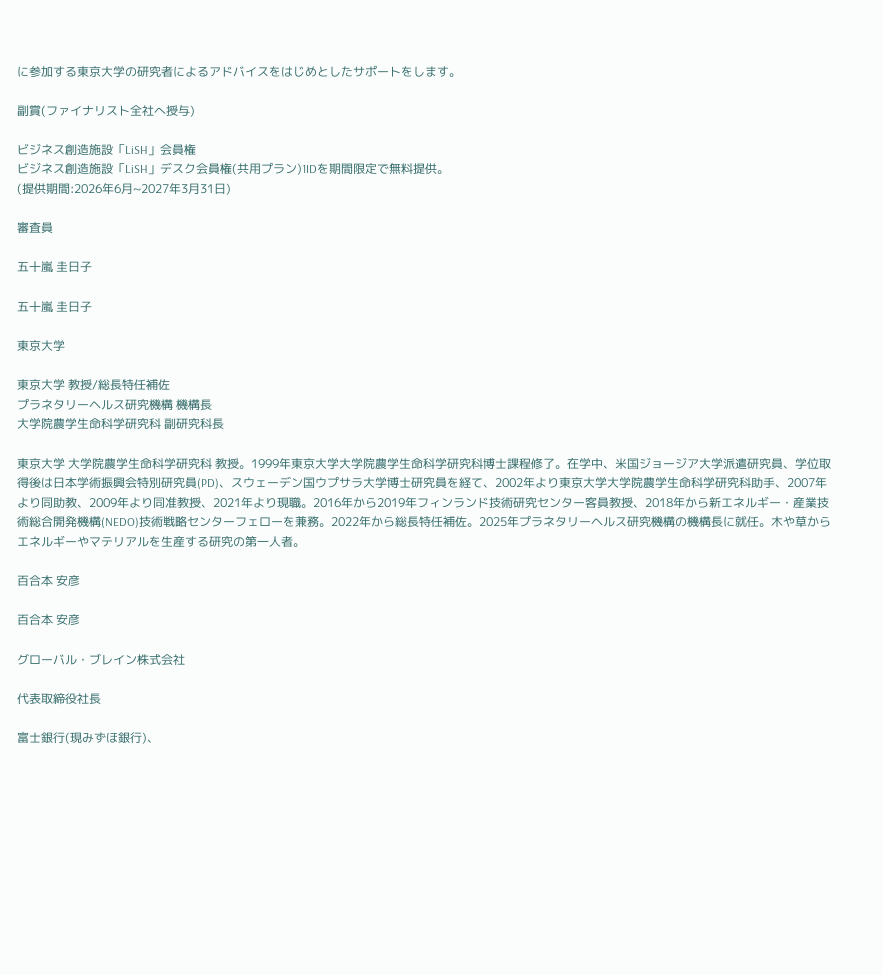に参加する東京大学の研究者によるアドバイスをはじめとしたサポートをします。

副賞(ファイナリスト全社へ授与)

ビジネス創造施設「LiSH」会員権
ビジネス創造施設「LiSH」デスク会員権(共用プラン)1IDを期間限定で無料提供。
(提供期間:2026年6月~2027年3月31日)

審査員

五十嵐 圭日子

五十嵐 圭日子

東京大学

東京大学 教授/総長特任補佐
プラネタリーヘルス研究機構 機構長
大学院農学生命科学研究科 副研究科長

東京大学 大学院農学生命科学研究科 教授。1999年東京大学大学院農学生命科学研究科博士課程修了。在学中、米国ジョージア大学派遣研究員、学位取得後は日本学術振興会特別研究員(PD)、スウェーデン国ウプサラ大学博士研究員を経て、2002年より東京大学大学院農学生命科学研究科助手、2007年より同助教、2009年より同准教授、2021年より現職。2016年から2019年フィンランド技術研究センター客員教授、2018年から新エネルギー・産業技術総合開発機構(NEDO)技術戦略センターフェローを兼務。2022年から総長特任補佐。2025年プラネタリーヘルス研究機構の機構長に就任。木や草からエネルギーやマテリアルを生産する研究の第一人者。

百合本 安彦

百合本 安彦

グローバル・ブレイン株式会社

代表取締役社長

富士銀行(現みずほ銀行)、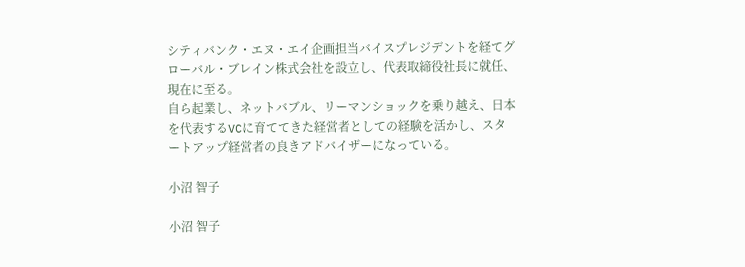シティバンク・エヌ・エイ企画担当バイスプレジデントを経てグローバル・ブレイン株式会社を設立し、代表取締役社長に就任、現在に至る。
自ら起業し、ネットバブル、リーマンショックを乗り越え、日本を代表するVCに育ててきた経営者としての経験を活かし、スタートアップ経営者の良きアドバイザーになっている。

小沼 智子

小沼 智子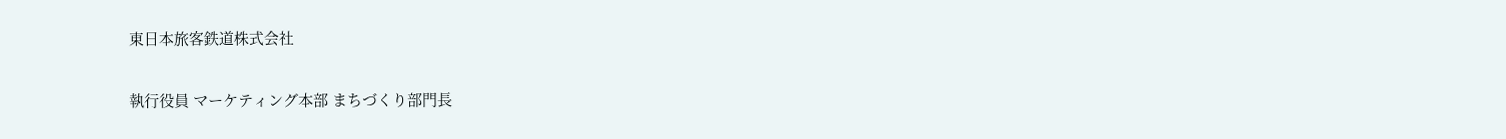東日本旅客鉄道株式会社

執行役員 マーケティング本部 まちづくり部門長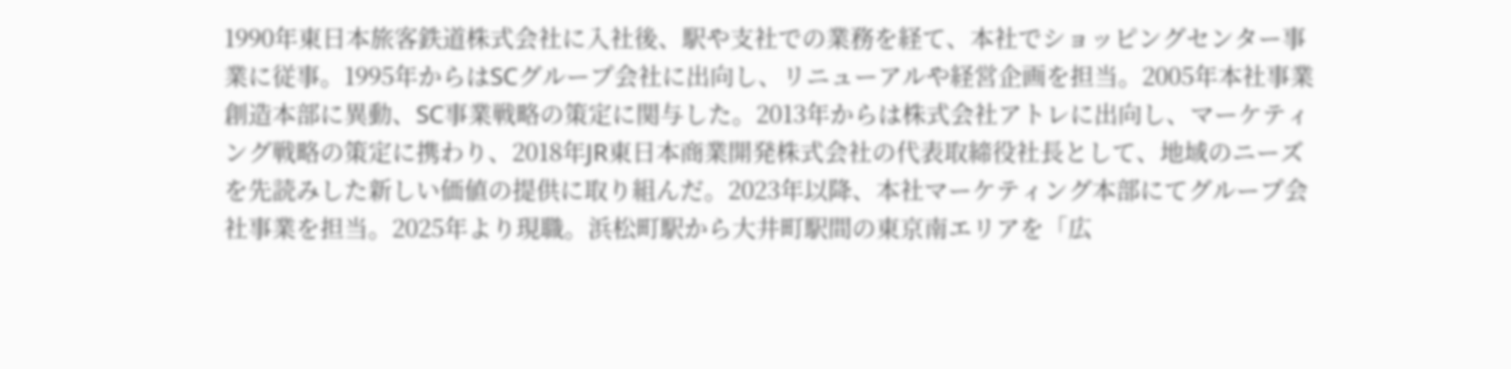1990年東日本旅客鉄道株式会社に入社後、駅や支社での業務を経て、本社でショッピングセンター事業に従事。1995年からはSCグループ会社に出向し、リニューアルや経営企画を担当。2005年本社事業創造本部に異動、SC事業戦略の策定に関与した。2013年からは株式会社アトレに出向し、マーケティング戦略の策定に携わり、2018年JR東日本商業開発株式会社の代表取締役社長として、地域のニーズを先読みした新しい価値の提供に取り組んだ。2023年以降、本社マーケティング本部にてグループ会社事業を担当。2025年より現職。浜松町駅から大井町駅間の東京南エリアを「広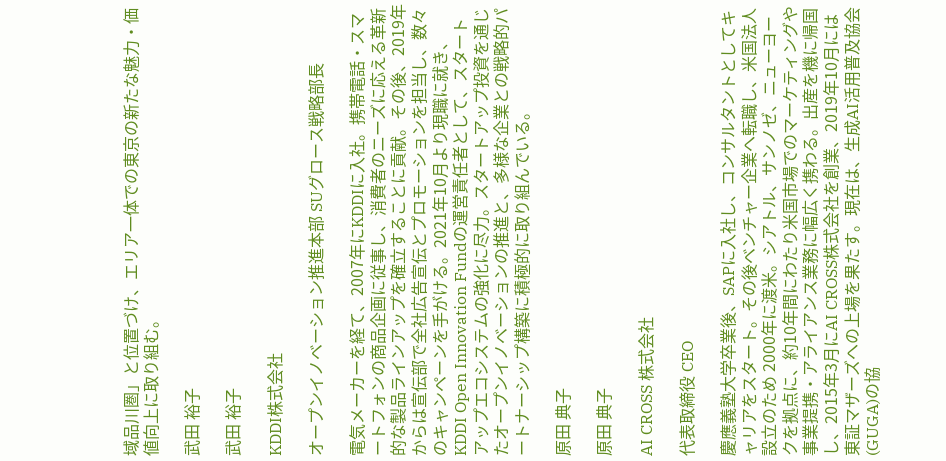域品川圏」と位置づけ、エリア一体での東京の新たな魅力・価値向上に取り組む。

武田 裕子

武田 裕子

KDDI株式会社

オープンイノベーション推進本部 SUグロース戦略部長

電気メーカーを経て、2007年にKDDIに入社。携帯電話・スマートフォンの商品企画に従事し、消費者のニーズに応える革新的な製品ラインアップを確立することに貢献。その後、2019年からは宣伝部で全社広告宣伝とプロモーションを担当し、数々のキャンペーンを手がける。2021年10月より現職に就き、KDDI Open Innovation Fundの運営責任者として、スタートアップエコシステムの強化に尽力。スタートアップ投資を通じたオープンイノベーションの推進と、多様な企業との戦略的パートナーシップ構築に積極的に取り組んでいる。

原田 典子

原田 典子

AI CROSS 株式会社

代表取締役 CEO

慶應義塾大学卒業後、SAPに入社し、コンサルタントとしてキャリアをスタート。その後ベンチャー企業へ転職し、米国法人設立のため 2000年に渡米。シアトル、サンノゼ、ニューヨークを拠点に、約10年間にわたり米国市場でのマーケティングや事業提携・アライアンス業務に幅広く携わる。出産を機に帰国し、2015年3月にAI CROSS株式会社を創業、2019年10月には東証マザーズへの上場を果たす。現在は、生成AI活用普及協会(GUGA)の協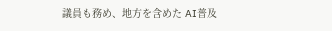議員も務め、地方を含めた AI普及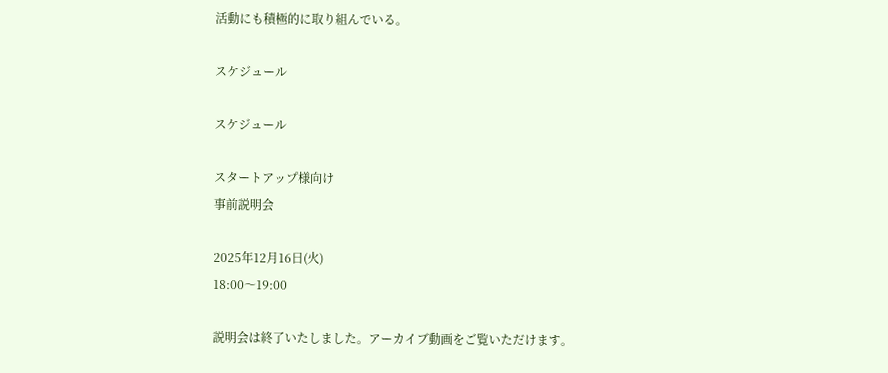活動にも積極的に取り組んでいる。

スケジュール

スケジュール

スタートアップ様向け
事前説明会

2025年12月16日(火)
18:00〜19:00

説明会は終了いたしました。アーカイブ動画をご覧いただけます。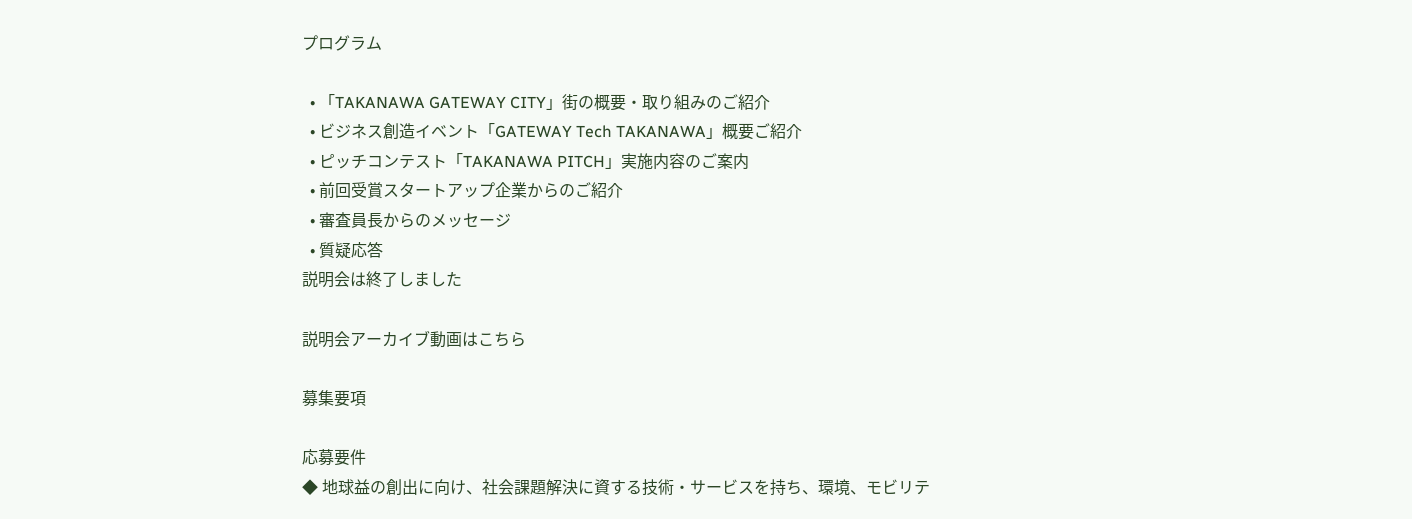プログラム

  • 「TAKANAWA GATEWAY CITY」街の概要・取り組みのご紹介
  • ビジネス創造イベント「GATEWAY Tech TAKANAWA」概要ご紹介
  • ピッチコンテスト「TAKANAWA PITCH」実施内容のご案内
  • 前回受賞スタートアップ企業からのご紹介
  • 審査員長からのメッセージ
  • 質疑応答
説明会は終了しました

説明会アーカイブ動画はこちら

募集要項

応募要件
◆ 地球益の創出に向け、社会課題解決に資する技術・サービスを持ち、環境、モビリテ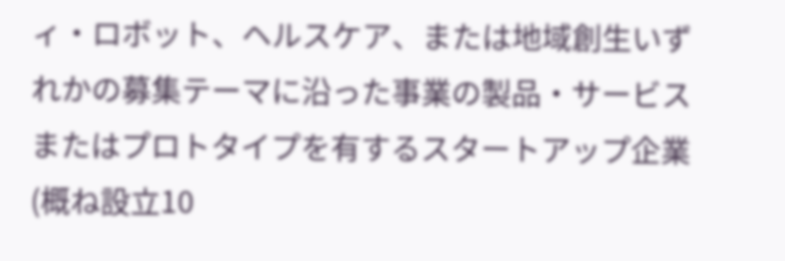ィ・ロボット、ヘルスケア、または地域創生いずれかの募集テーマに沿った事業の製品・サービスまたはプロトタイプを有するスタートアップ企業(概ね設立10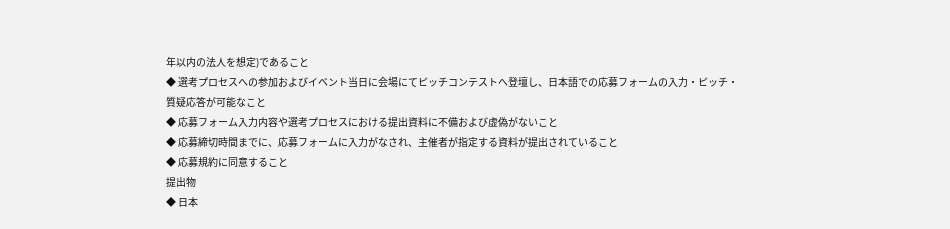年以内の法人を想定)であること
◆ 選考プロセスへの参加およびイベント当日に会場にてピッチコンテストへ登壇し、日本語での応募フォームの入力・ピッチ・質疑応答が可能なこと
◆ 応募フォーム入力内容や選考プロセスにおける提出資料に不備および虚偽がないこと
◆ 応募締切時間までに、応募フォームに入力がなされ、主催者が指定する資料が提出されていること
◆ 応募規約に同意すること
提出物
◆ 日本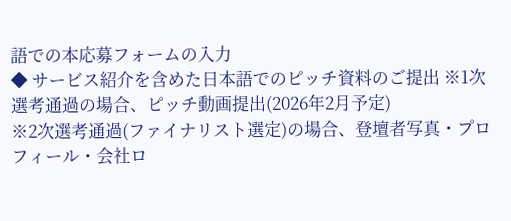語での本応募フォームの入力
◆ サービス紹介を含めた日本語でのピッチ資料のご提出 ※1次選考通過の場合、ピッチ動画提出(2026年2月予定)
※2次選考通過(ファイナリスト選定)の場合、登壇者写真・プロフィール・会社ロ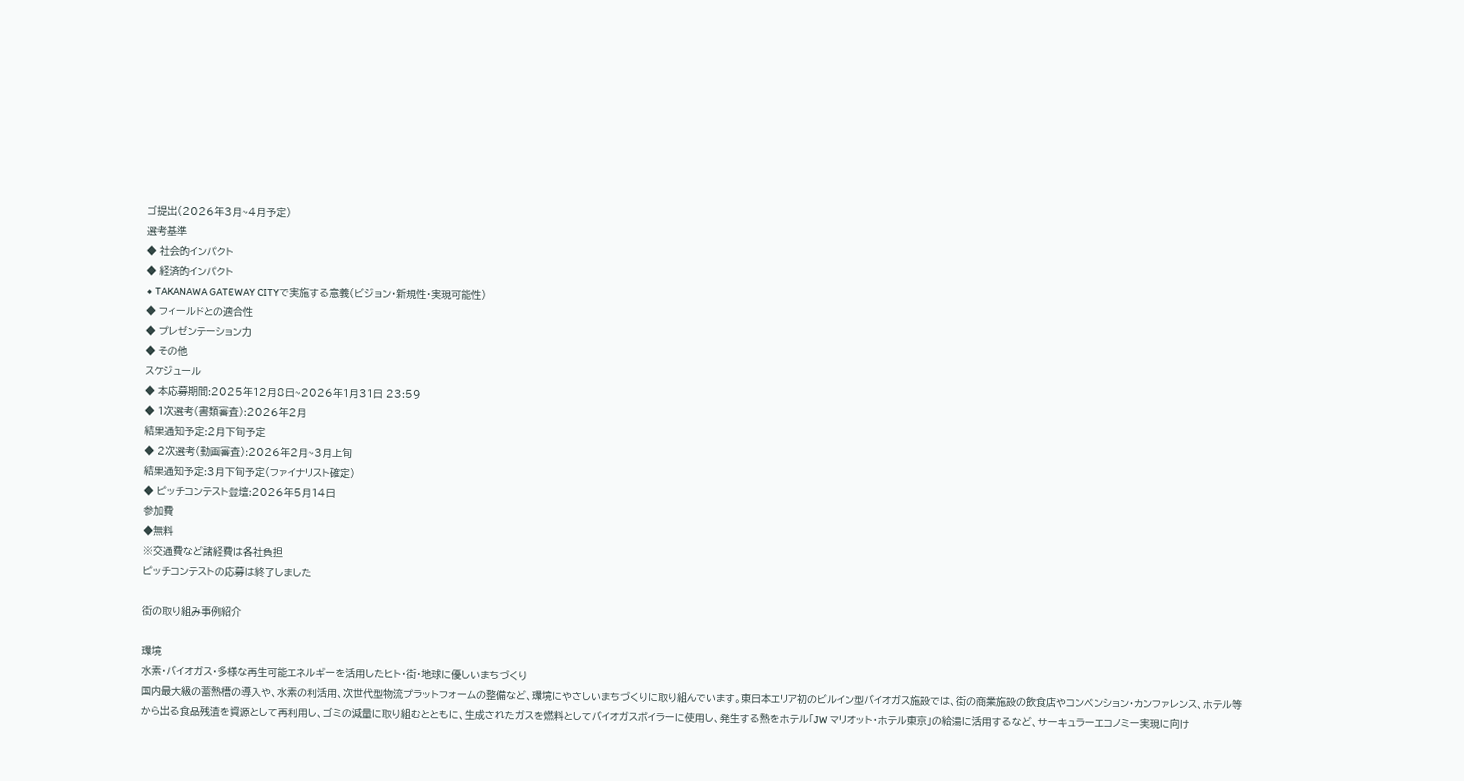ゴ提出(2026年3月~4月予定)
選考基準
◆ 社会的インパクト
◆ 経済的インパクト
◆ TAKANAWA GATEWAY CITYで実施する意義(ビジョン・新規性・実現可能性)
◆ フィールドとの適合性
◆ プレゼンテーション力
◆ その他
スケジュール
◆ 本応募期間:2025年12月8日~2026年1月31日 23:59
◆ 1次選考(書類審査):2026年2月
結果通知予定:2月下旬予定
◆ 2次選考(動画審査):2026年2月~3月上旬
結果通知予定:3月下旬予定(ファイナリスト確定)
◆ ピッチコンテスト登壇:2026年5月14日
参加費
◆無料
※交通費など諸経費は各社負担
ピッチコンテストの応募は終了しました

街の取り組み事例紹介

環境
水素・バイオガス・多様な再生可能エネルギーを活用したヒト・街・地球に優しいまちづくり
国内最大級の蓄熱槽の導入や、水素の利活用、次世代型物流プラットフォームの整備など、環境にやさしいまちづくりに取り組んでいます。東日本エリア初のビルイン型バイオガス施設では、街の商業施設の飲食店やコンベンション・カンファレンス、ホテル等から出る食品残渣を資源として再利用し、ゴミの減量に取り組むとともに、生成されたガスを燃料としてバイオガスボイラーに使用し、発生する熱をホテル「JW マリオット・ホテル東京」の給湯に活用するなど、サーキュラーエコノミー実現に向け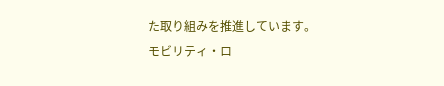た取り組みを推進しています。
モビリティ・ロ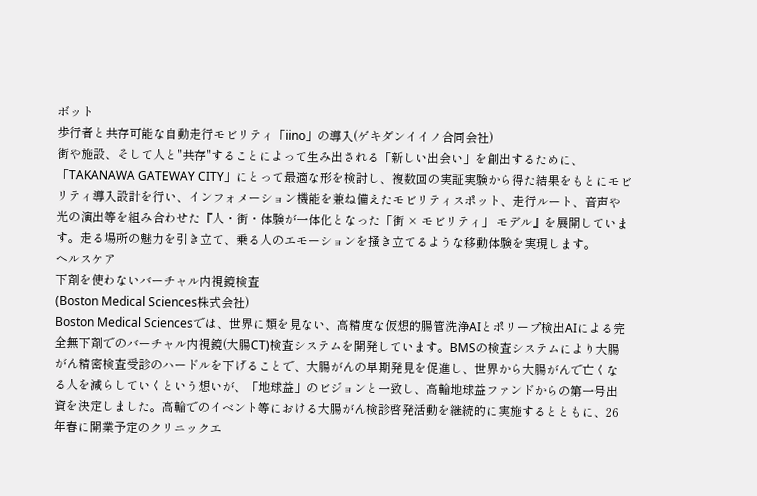ボット
歩行者と共存可能な自動走行モビリティ「iino」の導入(ゲキダンイイノ合同会社)
街や施設、そして人と"共存"することによって生み出される「新しい出会い」を創出するために、「TAKANAWA GATEWAY CITY」にとって最適な形を検討し、複数回の実証実験から得た結果をもとにモビリティ導入設計を行い、インフォメーション機能を兼ね備えたモビリティスポット、走行ルート、音声や光の演出等を組み合わせた『人・街・体験が一体化となった「街 × モビリティ」 モデル』を展開しています。走る場所の魅力を引き立て、乗る人のエモーションを掻き立てるような移動体験を実現します。
ヘルスケア
下剤を使わないバーチャル内視鏡検査
(Boston Medical Sciences株式会社)
Boston Medical Sciencesでは、世界に類を見ない、高精度な仮想的腸管洗浄AIとポリープ検出AIによる完全無下剤でのバーチャル内視鏡(大腸CT)検査システムを開発しています。BMSの検査システムにより大腸がん精密検査受診のハードルを下げることで、大腸がんの早期発見を促進し、世界から大腸がんで亡くなる人を減らしていくという想いが、「地球益」のビジョンと一致し、高輪地球益ファンドからの第一号出資を決定しました。高輪でのイベント等における大腸がん検診啓発活動を継続的に実施するとともに、26年春に開業予定のクリニックエ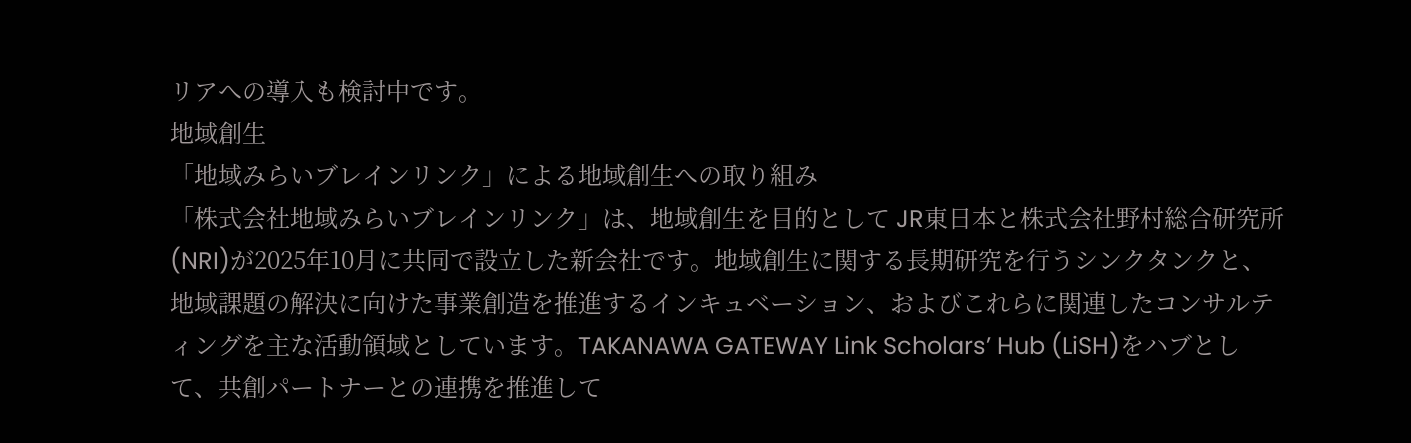リアへの導入も検討中です。
地域創生
「地域みらいブレインリンク」による地域創生への取り組み
「株式会社地域みらいブレインリンク」は、地域創生を目的として JR東日本と株式会社野村総合研究所(NRI)が2025年10月に共同で設立した新会社です。地域創生に関する長期研究を行うシンクタンクと、地域課題の解決に向けた事業創造を推進するインキュベーション、およびこれらに関連したコンサルティングを主な活動領域としています。TAKANAWA GATEWAY Link Scholars’ Hub (LiSH)をハブとして、共創パートナーとの連携を推進して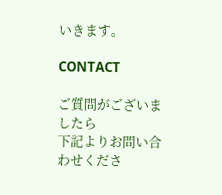いきます。

CONTACT

ご質問がございましたら
下記よりお問い合わせくださ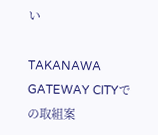い

TAKANAWA GATEWAY CITYでの取組案